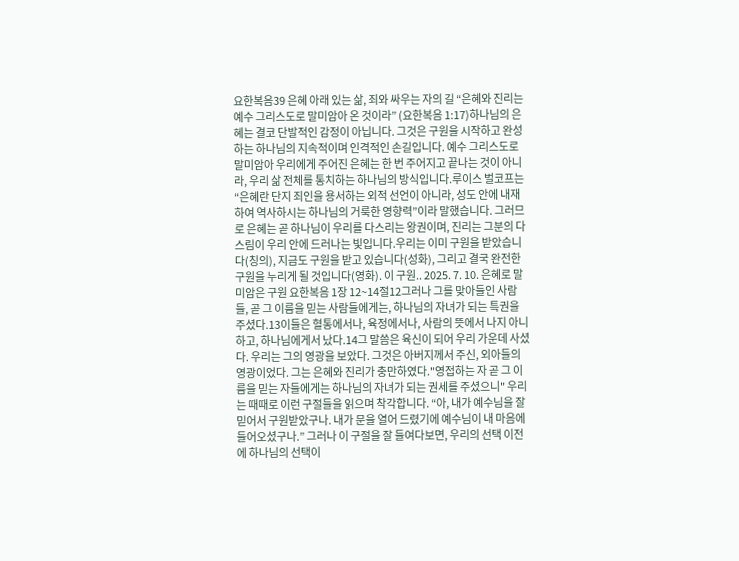요한복음39 은혜 아래 있는 삶, 죄와 싸우는 자의 길 “은혜와 진리는 예수 그리스도로 말미암아 온 것이라” (요한복음 1:17)하나님의 은혜는 결코 단발적인 감정이 아닙니다. 그것은 구원을 시작하고 완성하는 하나님의 지속적이며 인격적인 손길입니다. 예수 그리스도로 말미암아 우리에게 주어진 은혜는 한 번 주어지고 끝나는 것이 아니라, 우리 삶 전체를 통치하는 하나님의 방식입니다.루이스 벌코프는 “은혜란 단지 죄인을 용서하는 외적 선언이 아니라, 성도 안에 내재하여 역사하시는 하나님의 거룩한 영향력”이라 말했습니다. 그러므로 은혜는 곧 하나님이 우리를 다스리는 왕권이며, 진리는 그분의 다스림이 우리 안에 드러나는 빛입니다.우리는 이미 구원을 받았습니다(칭의), 지금도 구원을 받고 있습니다(성화), 그리고 결국 완전한 구원을 누리게 될 것입니다(영화). 이 구원.. 2025. 7. 10. 은혜로 말미암은 구원 요한복음 1장 12~14절12그러나 그를 맞아들인 사람들, 곧 그 이름을 믿는 사람들에게는, 하나님의 자녀가 되는 특권을 주셨다.13이들은 혈통에서나, 육정에서나, 사람의 뜻에서 나지 아니하고, 하나님에게서 났다.14그 말씀은 육신이 되어 우리 가운데 사셨다. 우리는 그의 영광을 보았다. 그것은 아버지께서 주신, 외아들의 영광이었다. 그는 은혜와 진리가 충만하였다."영접하는 자 곧 그 이름을 믿는 자들에게는 하나님의 자녀가 되는 권세를 주셨으니" 우리는 때때로 이런 구절들을 읽으며 착각합니다. “아, 내가 예수님을 잘 믿어서 구원받았구나. 내가 문을 열어 드렸기에 예수님이 내 마음에 들어오셨구나.” 그러나 이 구절을 잘 들여다보면, 우리의 선택 이전에 하나님의 선택이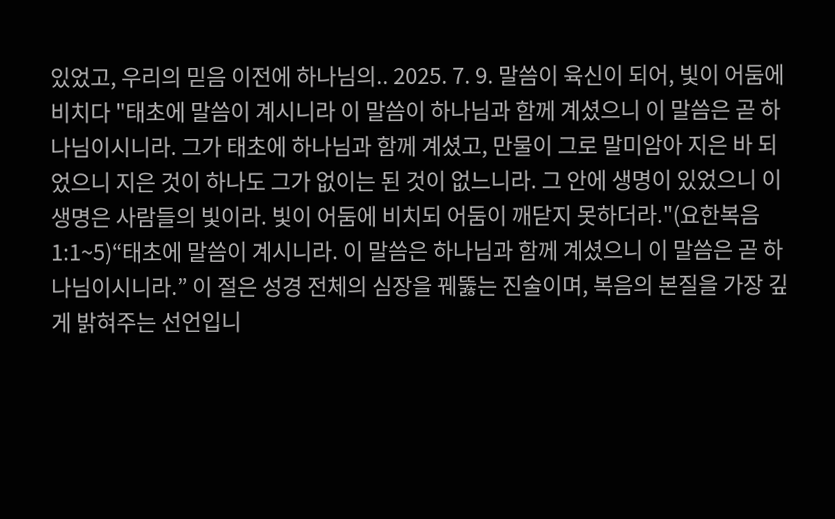있었고, 우리의 믿음 이전에 하나님의.. 2025. 7. 9. 말씀이 육신이 되어, 빛이 어둠에 비치다 "태초에 말씀이 계시니라 이 말씀이 하나님과 함께 계셨으니 이 말씀은 곧 하나님이시니라. 그가 태초에 하나님과 함께 계셨고, 만물이 그로 말미암아 지은 바 되었으니 지은 것이 하나도 그가 없이는 된 것이 없느니라. 그 안에 생명이 있었으니 이 생명은 사람들의 빛이라. 빛이 어둠에 비치되 어둠이 깨닫지 못하더라."(요한복음 1:1~5)“태초에 말씀이 계시니라. 이 말씀은 하나님과 함께 계셨으니 이 말씀은 곧 하나님이시니라.” 이 절은 성경 전체의 심장을 꿰뚫는 진술이며, 복음의 본질을 가장 깊게 밝혀주는 선언입니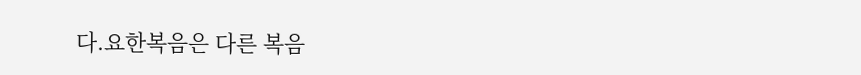다.요한복음은 다른 복음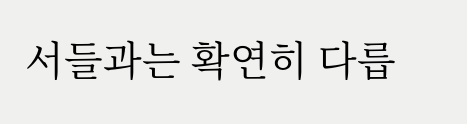서들과는 확연히 다릅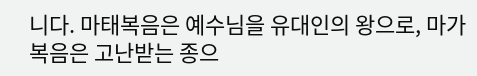니다. 마태복음은 예수님을 유대인의 왕으로, 마가복음은 고난받는 종으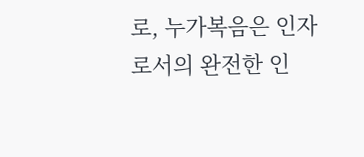로, 누가복음은 인자로서의 완전한 인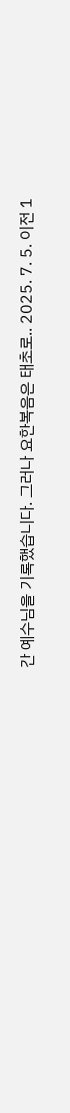간 예수님을 기록했습니다. 그러나 요한복음은 태초로.. 2025. 7. 5. 이전 1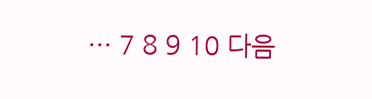··· 7 8 9 10 다음